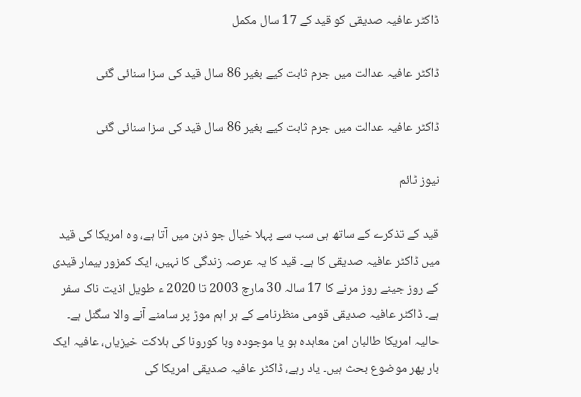ڈاکٹر عافیہ صدیقی کو قید کے 17 سال مکمل

ڈاکٹر عافیہ عدالت میں جرم ثابت کیے بغیر 86 سال قید کی سزا سنائی گئی

ڈاکٹر عافیہ عدالت میں جرم ثابت کیے بغیر 86 سال قید کی سزا سنائی گئی

نیوز ٹائم

قید کے تذکرے کے ساتھ ہی سب سے پہلا خیال جو ذہن میں آتا ہے، وہ امریکا کی قید میں ڈاکٹر عافیہ صدیقی کا ہے۔ قید کا یہ عرصہ زندگی کا نہیں، ایک کمزور بیمار قیدی کے روز جینے روز مرنے کا 17 سالہ 30 مارچ 2003 تا 2020 ء طویل اذیت ناک سفر ہے۔ ڈاکٹر عافیہ صدیقی قومی منظرنامے کے ہر اہم موڑ پر سامنے آنے والا سگنل ہے۔ حالیہ امریکا طالبان امن معاہدہ ہو یا موجودہ وبا کورونا کی ہلاکت خیزیاں، عافیہ ایک بار پھر موضوع بحث ہیں۔ یاد رہے، ڈاکٹر عافیہ صدیقی امریکا کی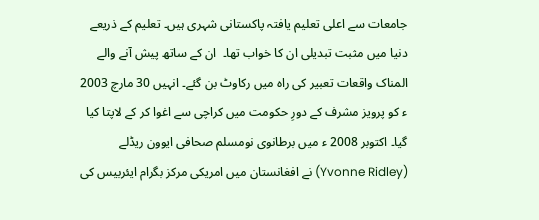جامعات سے اعلی تعلیم یافتہ پاکستانی شہری ہیں۔ تعلیم کے ذریعے دنیا میں مثبت تبدیلی ان کا خواب تھا۔  ان کے ساتھ پیش آنے والے المناک واقعات تعبیر کی راہ میں رکاوٹ بن گئے۔ انہیں 30 مارچ 2003 ء کو پرویز مشرف کے دورِ حکومت میں کراچی سے اغوا کر کے لاپتا کیا گیا۔ اکتوبر 2008 ء میں برطانوی نومسلم صحافی ایوون ریڈلے (Yvonne Ridley) نے افغانستان میں امریکی مرکز بگرام ایئربیس کی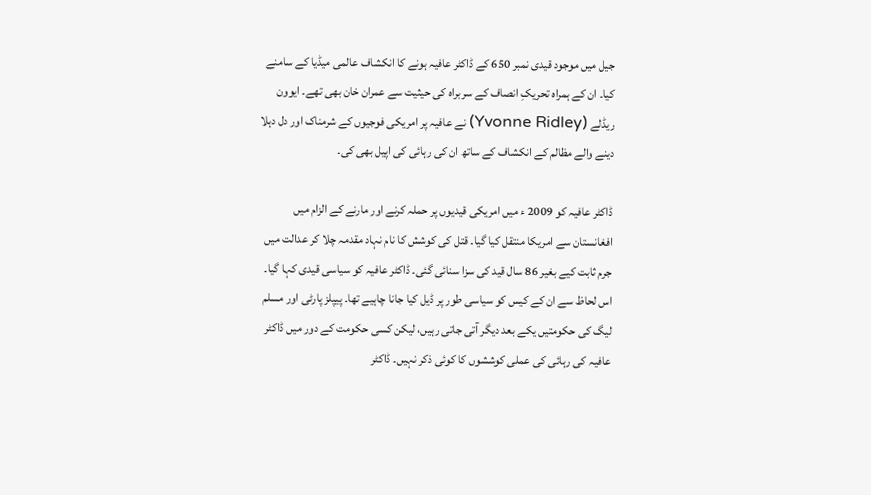جیل میں موجود قیدی نمبر 650 کے ڈاکٹر عافیہ ہونے کا انکشاف عالمی میڈیا کے سامنے کیا۔ ان کے ہمراہ تحریکِ انصاف کے سربراہ کی حیثیت سے عمران خان بھی تھے۔ ایوون ریڈلے (Yvonne Ridley) نے عافیہ پر امریکی فوجیوں کے شرمناک اور دل دہلا دینے والے مظالم کے انکشاف کے ساتھ ان کی رہائی کی اپیل بھی کی۔

ڈاکٹر عافیہ کو 2009 ء میں امریکی قیدیوں پر حملہ کرنے اور مارنے کے الزام میں افغانستان سے امریکا منتقل کیا گیا۔ قتل کی کوشش کا نام نہاد مقدمہ چلا کر عدالت میں جرم ثابت کیے بغیر 86 سال قید کی سزا سنائی گئی۔ ڈاکٹر عافیہ کو سیاسی قیدی کہا گیا۔ اس لحاظ سے ان کے کیس کو سیاسی طور پر ڈیل کیا جانا چاہیے تھا۔ پیپلز پارٹی اور مسلم لیگ کی حکومتیں یکے بعد دیگر آتی جاتی رہیں، لیکن کسی حکومت کے دور میں ڈاکٹر عافیہ کی رہائی کی عملی کوششوں کا کوئی ذکر نہیں۔ ڈاکٹر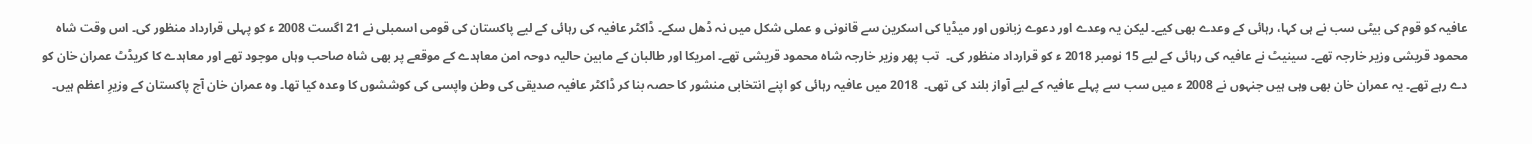عافیہ کو قوم کی بیٹی سب نے ہی کہا، رہائی کے وعدے بھی کیے۔ لیکن یہ وعدے اور دعوے زبانوں اور میڈیا کی اسکرین سے قانونی و عملی شکل میں نہ ڈھل سکے۔ ڈاکٹر عافیہ کی رہائی کے لیے پاکستان کی قومی اسمبلی نے 21 اگست 2008 ء کو پہلی قرارداد منظور کی۔ اس وقت شاہ محمود قریشی وزیر خارجہ تھے۔ سینیٹ نے عافیہ کی رہائی کے لیے 15 نومبر 2018 ء کو قرارداد منظور کی۔  تب پھر وزیر خارجہ شاہ محمود قریشی تھے۔ امریکا اور طالبان کے مابین حالیہ دوحہ امن معاہدے کے موقعے پر بھی شاہ صاحب وہاں موجود تھے اور معاہدے کا کریڈٹ عمران خان کو دے رہے تھے۔ یہ عمران خان بھی وہی ہیں جنہوں نے 2008 ء میں سب سے پہلے عافیہ کے لیے آواز بلند کی تھی۔  2018 میں عافیہ رہائی کو اپنے انتخابی منشور کا حصہ بنا کر ڈاکٹر عافیہ صدیقی کی وطن واپسی کی کوششوں کا وعدہ کیا تھا۔ وہ عمران خان آج پاکستان کے وزیرِ اعظم ہیں۔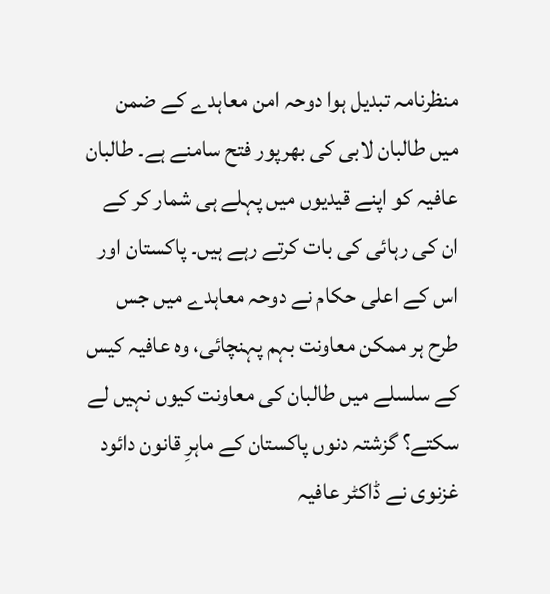منظرنامہ تبدیل ہوا دوحہ امن معاہدے کے ضمن میں طالبان لابی کی بھرپور فتح سامنے ہے۔ طالبان عافیہ کو اپنے قیدیوں میں پہلے ہی شمار کر کے ان کی رہائی کی بات کرتے رہے ہیں۔ پاکستان اور اس کے اعلی حکام نے دوحہ معاہدے میں جس طرح ہر ممکن معاونت بہم پہنچائی، وہ عافیہ کیس کے سلسلے میں طالبان کی معاونت کیوں نہیں لے سکتے؟ گزشتہ دنوں پاکستان کے ماہرِ قانون دائود غزنوی نے ڈاکٹر عافیہ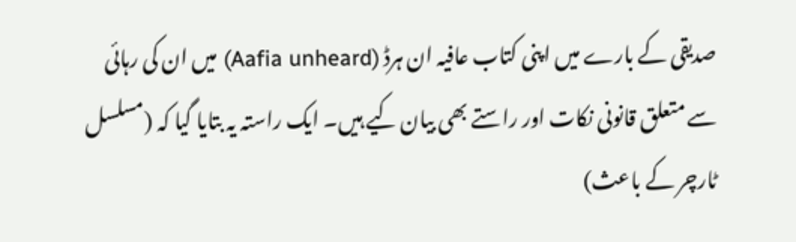صدیقی کے بارے میں اپنی کتاب عافیہ ان ہرڈ (Aafia unheard) میں ان کی رہائی سے متعلق قانونی نکات اور راستے بھی بیان کیے ہیں۔ ایک راستہ یہ بتایا گیا کہ (مسلسل ٹارچر کے باعث)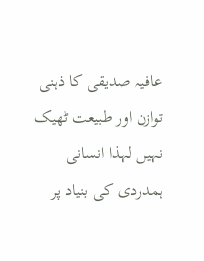عافیہ صدیقی کا ذہنی توازن اور طبیعت ٹھیک نہیں لہذا انسانی ہمدردی کی بنیاد پر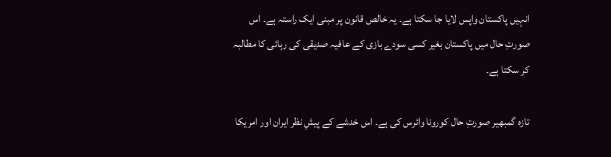انہیں پاکستان واپس لایا جا سکتا ہے۔ یہ خالص قانون پر مبنی ایک راستہ ہے۔ اس صورتِ حال میں پاکستان بغیر کسی سودے بازی کے عافیہ صدیقی کی رہائی کا مطالبہ کر سکتا ہے۔

تازہ گمبھیر صورتِ حال کورونا وائرس کی ہے۔ اس خدشے کے پیشِ نظر ایران اور امریکا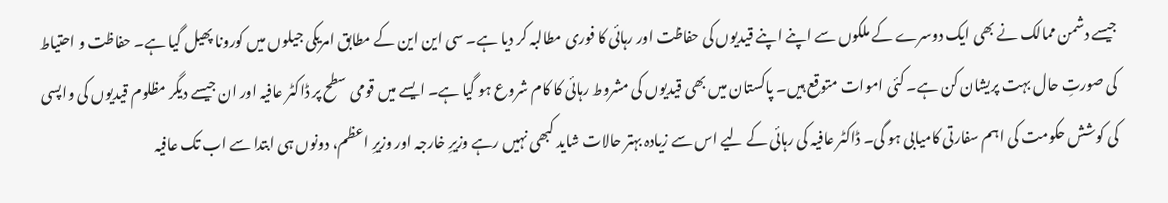جیسے دشمن ممالک نے بھی ایک دوسرے کے ملکوں سے اپنے اپنے قیدیوں کی حفاظت اور رہائی کا فوری مطالبہ کر دیا ہے۔ سی این این کے مطابق امریکی جیلوں میں کورونا پھیل گیا ہے۔ حفاظت و احتیاط کی صورتِ حال بہت پریشان کن ہے۔ کئی اموات متوقع ہیں۔ پاکستان میں بھی قیدیوں کی مشروط رہائی کا کام شروع ہو گیا ہے۔ ایسے میں قومی سطح پر ڈاکٹر عافیہ اور ان جیسے دیگر مظلوم قیدیوں کی واپسی کی کوشش حکومت کی اہم سفارتی کامیابی ہو گی۔ ڈاکٹر عافیہ کی رہائی کے لیے اس سے زیادہ بہتر حالات شاید کبھی نہیں رہے وزیرِ خارجہ اور وزیرِ اعظم، دونوں ہی ابتدا سے اب تک عافیہ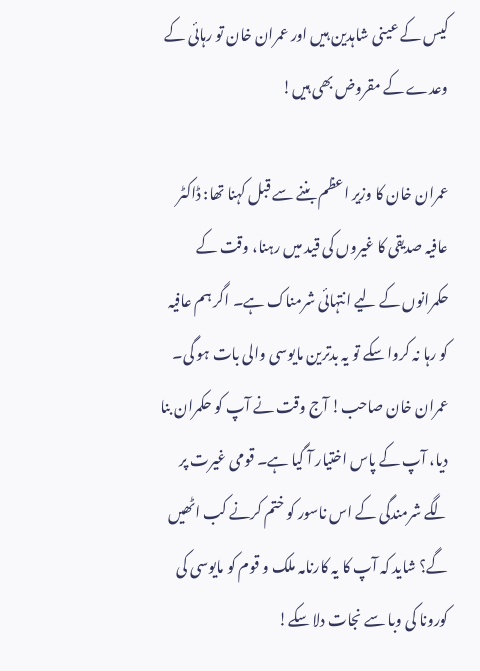کیس کے عینی شاہدین ہیں اور عمران خان تو رہائی کے وعدے کے مقروض بھی ہیں!

عمران خان کا وزیر اعظم بننے سے قبل کہنا تھا: ڈاکٹر عافیہ صدیقی کا غیروں کی قید میں رہنا، وقت کے حکمرانوں کے لیے انتہائی شرمناک ہے۔ اگر ہم عافیہ کو رہا نہ کروا سکے تو یہ بدترین مایوسی والی بات ہو گی۔ عمران خان صاحب! آج وقت نے آپ کو حکمران بنا دیا، آپ کے پاس اختیار آ گیا ہے۔ قومی غیرت پر لگے شرمندگی کے اس ناسور کو ختم کرنے کب اٹھیں گے؟ شاید کہ آپ کا یہ کارنامہ ملک و قوم کو مایوسی کی کورونا کی وبا سے نجات دلا سکے!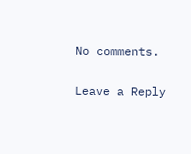No comments.

Leave a Reply